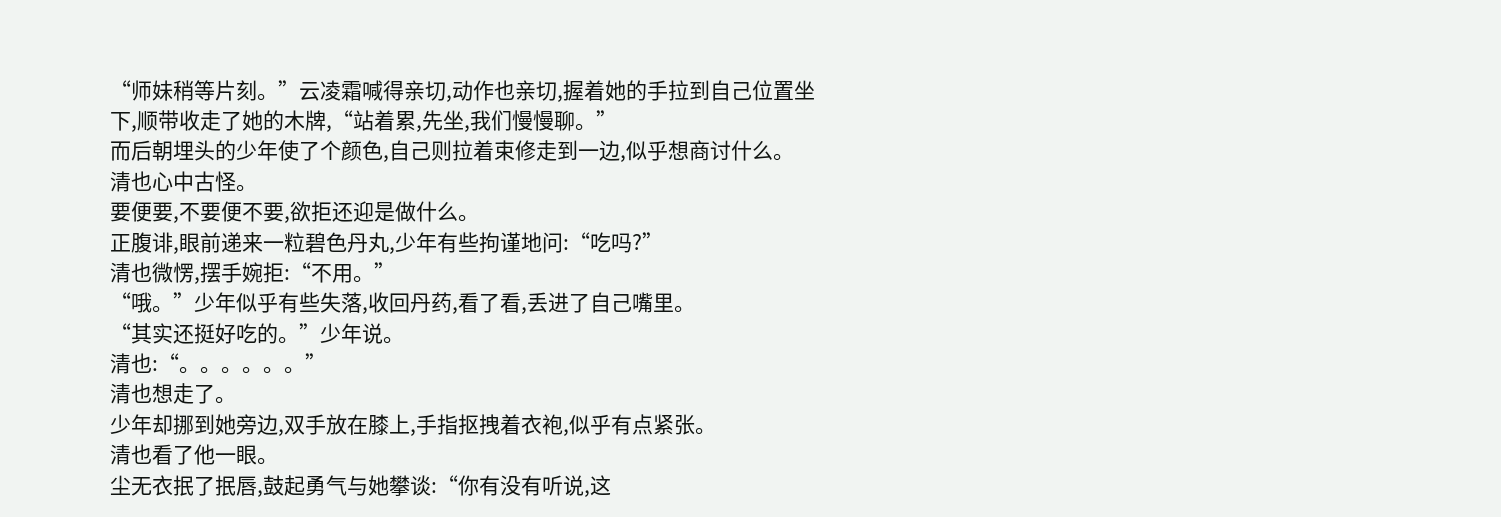“师妹稍等片刻。”云凌霜喊得亲切,动作也亲切,握着她的手拉到自己位置坐下,顺带收走了她的木牌,“站着累,先坐,我们慢慢聊。”
而后朝埋头的少年使了个颜色,自己则拉着束修走到一边,似乎想商讨什么。
清也心中古怪。
要便要,不要便不要,欲拒还迎是做什么。
正腹诽,眼前递来一粒碧色丹丸,少年有些拘谨地问:“吃吗?”
清也微愣,摆手婉拒:“不用。”
“哦。”少年似乎有些失落,收回丹药,看了看,丢进了自己嘴里。
“其实还挺好吃的。”少年说。
清也:“。。。。。。”
清也想走了。
少年却挪到她旁边,双手放在膝上,手指抠拽着衣袍,似乎有点紧张。
清也看了他一眼。
尘无衣抿了抿唇,鼓起勇气与她攀谈:“你有没有听说,这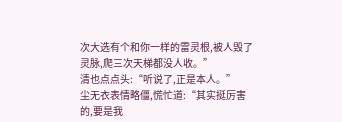次大选有个和你一样的雷灵根,被人毁了灵脉,爬三次天梯都没人收。”
清也点点头:“听说了,正是本人。”
尘无衣表情略僵,慌忙道:“其实挺厉害的,要是我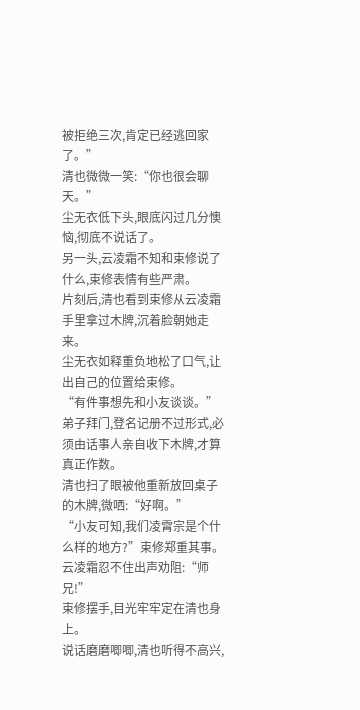被拒绝三次,肯定已经逃回家了。”
清也微微一笑:“你也很会聊天。”
尘无衣低下头,眼底闪过几分懊恼,彻底不说话了。
另一头,云凌霜不知和束修说了什么,束修表情有些严肃。
片刻后,清也看到束修从云凌霜手里拿过木牌,沉着脸朝她走来。
尘无衣如释重负地松了口气,让出自己的位置给束修。
“有件事想先和小友谈谈。”
弟子拜门,登名记册不过形式,必须由话事人亲自收下木牌,才算真正作数。
清也扫了眼被他重新放回桌子的木牌,微哂:“好啊。”
“小友可知,我们凌霄宗是个什么样的地方?”束修郑重其事。
云凌霜忍不住出声劝阻:“师兄!”
束修摆手,目光牢牢定在清也身上。
说话磨磨唧唧,清也听得不高兴,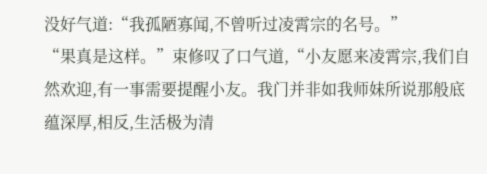没好气道:“我孤陋寡闻,不曾听过凌霄宗的名号。”
“果真是这样。”束修叹了口气道,“小友愿来凌霄宗,我们自然欢迎,有一事需要提醒小友。我门并非如我师妹所说那般底蕴深厚,相反,生活极为清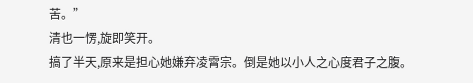苦。”
清也一愣,旋即笑开。
搞了半天,原来是担心她嫌弃凌霄宗。倒是她以小人之心度君子之腹。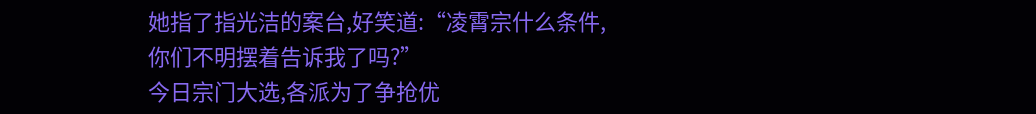她指了指光洁的案台,好笑道:“凌霄宗什么条件,你们不明摆着告诉我了吗?”
今日宗门大选,各派为了争抢优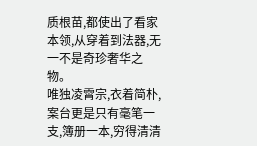质根苗,都使出了看家本领,从穿着到法器,无一不是奇珍奢华之物。
唯独凌霄宗,衣着简朴,案台更是只有毫笔一支,簿册一本,穷得清清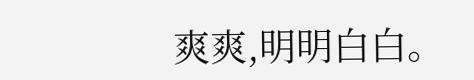爽爽,明明白白。